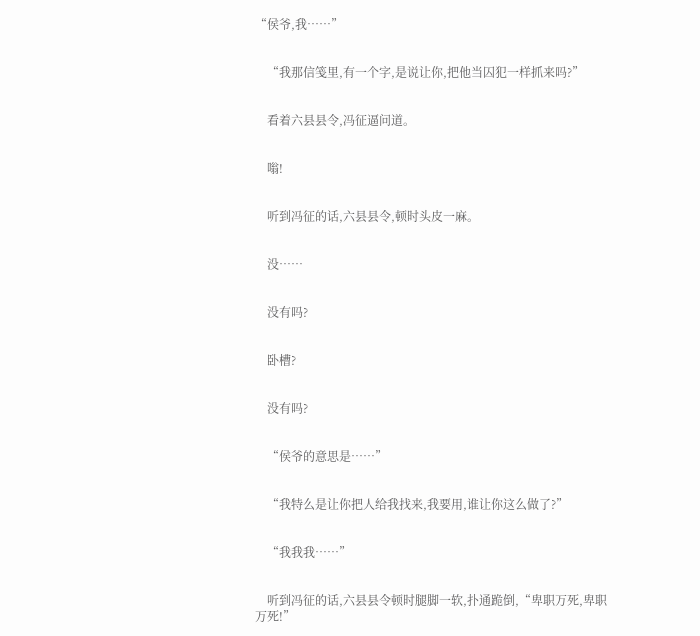“侯爷,我……”


    “我那信笺里,有一个字,是说让你,把他当囚犯一样抓来吗?”


    看着六县县令,冯征逼问道。


    嗡!


    听到冯征的话,六县县令,顿时头皮一麻。


    没……


    没有吗?


    卧槽?


    没有吗?


    “侯爷的意思是……”


    “我特么是让你把人给我找来,我要用,谁让你这么做了?”


    “我我我……”


    听到冯征的话,六县县令顿时腿脚一软,扑通跪倒,“卑职万死,卑职万死!”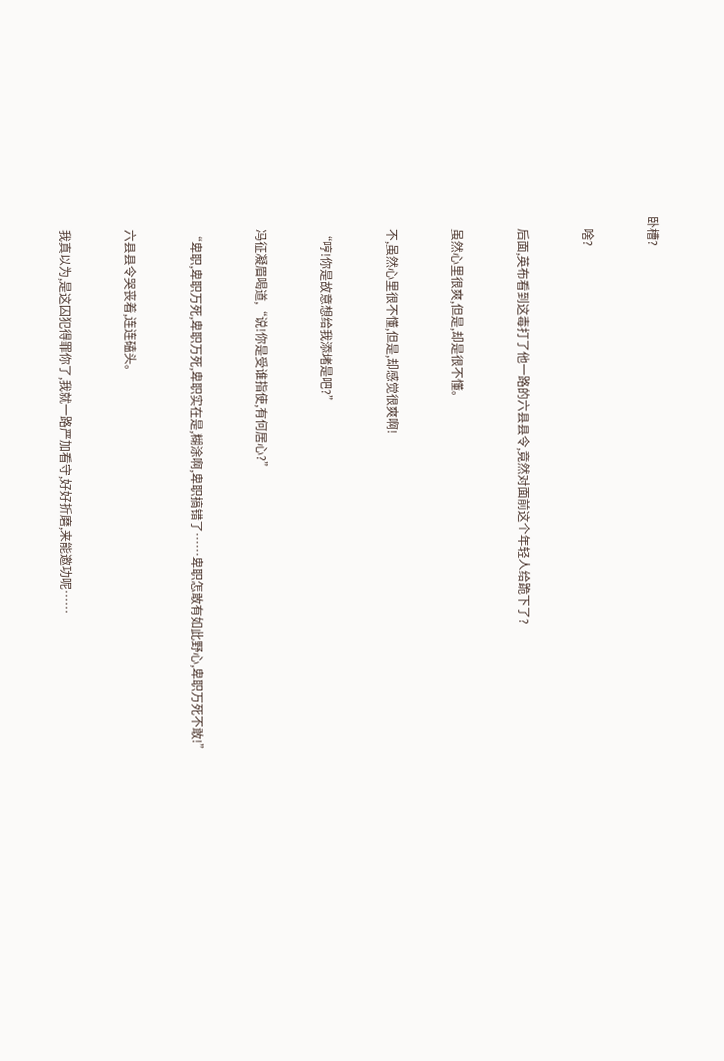卧槽?


    啥?


    后面,英布看到这毒打了他一路的六县县令,竟然对面前这个年轻人给跪下了?


    虽然心里很爽,但是,却是很不懂。


    不,虽然心里很不懂,但是,却感觉很爽啊!


    “哼!你是故意想给我添堵是吧?”


    冯征凝眉喝道,“说!你是受谁指使,有何居心?”


    “卑职,卑职万死,卑职万死,卑职实在是,糊涂啊,卑职搞错了……卑职怎敢有如此野心,卑职万死不敢!”


    六县县令哭丧着,连连磕头。


    我真以为,是这囚犯得罪你了,我就一路严加看守,好好折磨,来能邀功呢……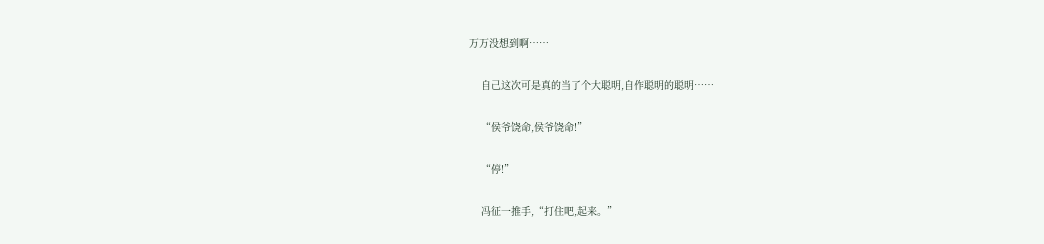万万没想到啊……


    自己这次可是真的当了个大聪明,自作聪明的聪明……


    “侯爷饶命,侯爷饶命!”


    “停!”


    冯征一推手,“打住吧,起来。”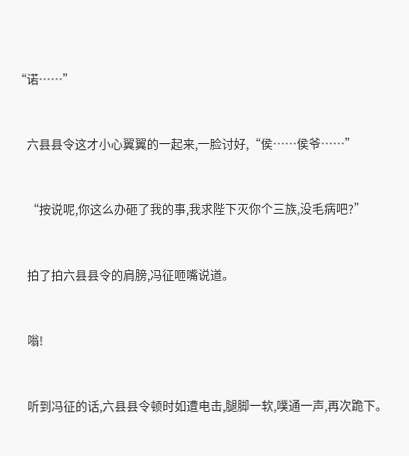“诺……”


    六县县令这才小心翼翼的一起来,一脸讨好,“侯……侯爷……”


    “按说呢,你这么办砸了我的事,我求陛下灭你个三族,没毛病吧?”


    拍了拍六县县令的肩膀,冯征咂嘴说道。


    嗡!


    听到冯征的话,六县县令顿时如遭电击,腿脚一软,噗通一声,再次跪下。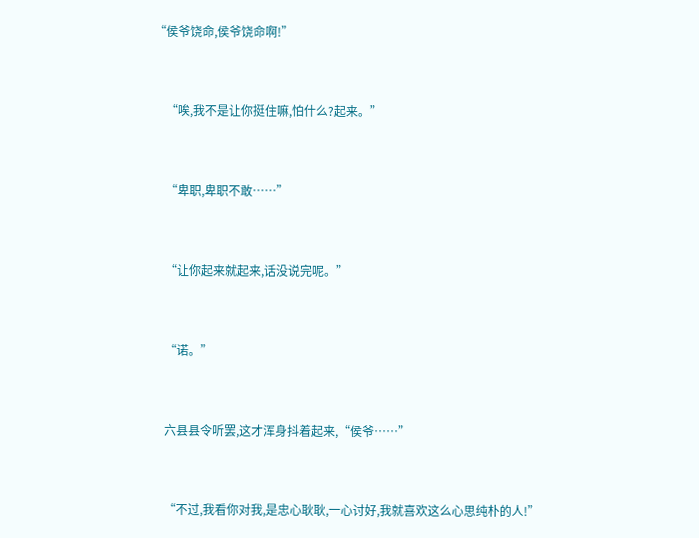“侯爷饶命,侯爷饶命啊!”


    “唉,我不是让你挺住嘛,怕什么?起来。”


    “卑职,卑职不敢……”


    “让你起来就起来,话没说完呢。”


    “诺。”


    六县县令听罢,这才浑身抖着起来,“侯爷……”


    “不过,我看你对我,是忠心耿耿,一心讨好,我就喜欢这么心思纯朴的人!”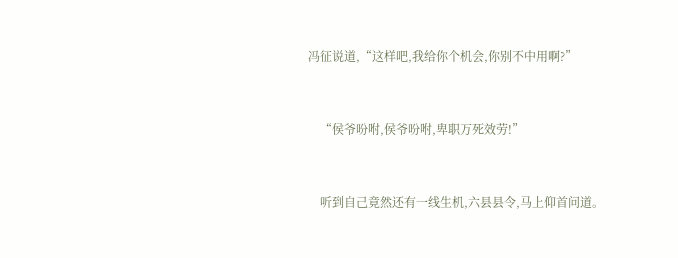冯征说道,“这样吧,我给你个机会,你别不中用啊?”


    “侯爷吩咐,侯爷吩咐,卑职万死效劳!”


    听到自己竟然还有一线生机,六县县令,马上仰首问道。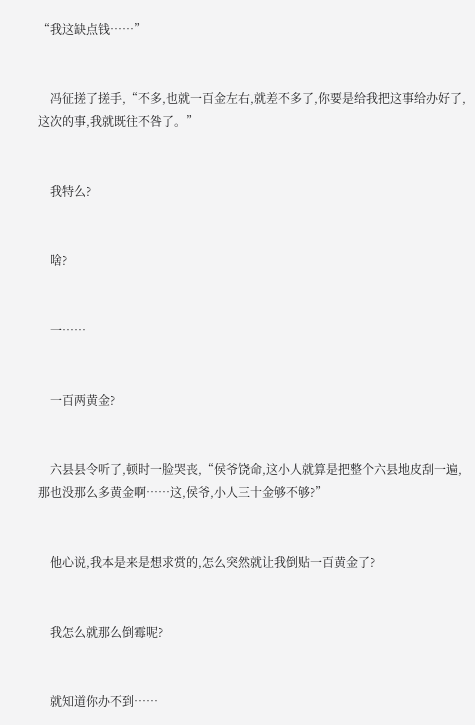“我这缺点钱……”


    冯征搓了搓手,“不多,也就一百金左右,就差不多了,你要是给我把这事给办好了,这次的事,我就既往不咎了。”


    我特么?


    啥?


    一……


    一百两黄金?


    六县县令听了,顿时一脸哭丧,“侯爷饶命,这小人就算是把整个六县地皮刮一遍,那也没那么多黄金啊……这,侯爷,小人三十金够不够?”


    他心说,我本是来是想求赏的,怎么突然就让我倒贴一百黄金了?


    我怎么就那么倒霉呢?


    就知道你办不到……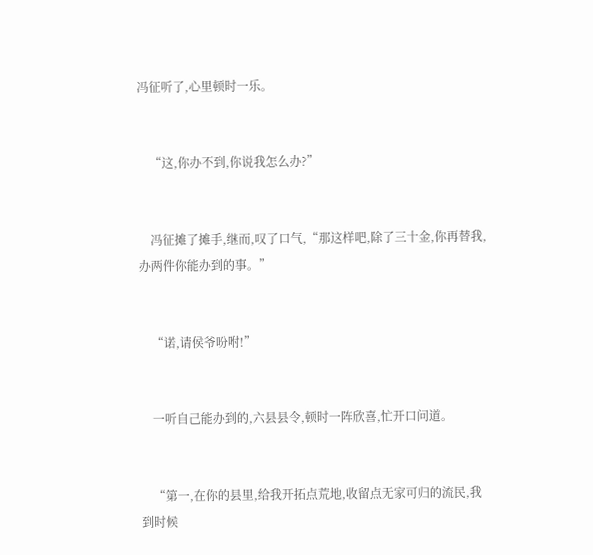冯征听了,心里顿时一乐。


    “这,你办不到,你说我怎么办?”


    冯征摊了摊手,继而,叹了口气,“那这样吧,除了三十金,你再替我,办两件你能办到的事。”


    “诺,请侯爷吩咐!”


    一听自己能办到的,六县县令,顿时一阵欣喜,忙开口问道。


    “第一,在你的县里,给我开拓点荒地,收留点无家可归的流民,我到时候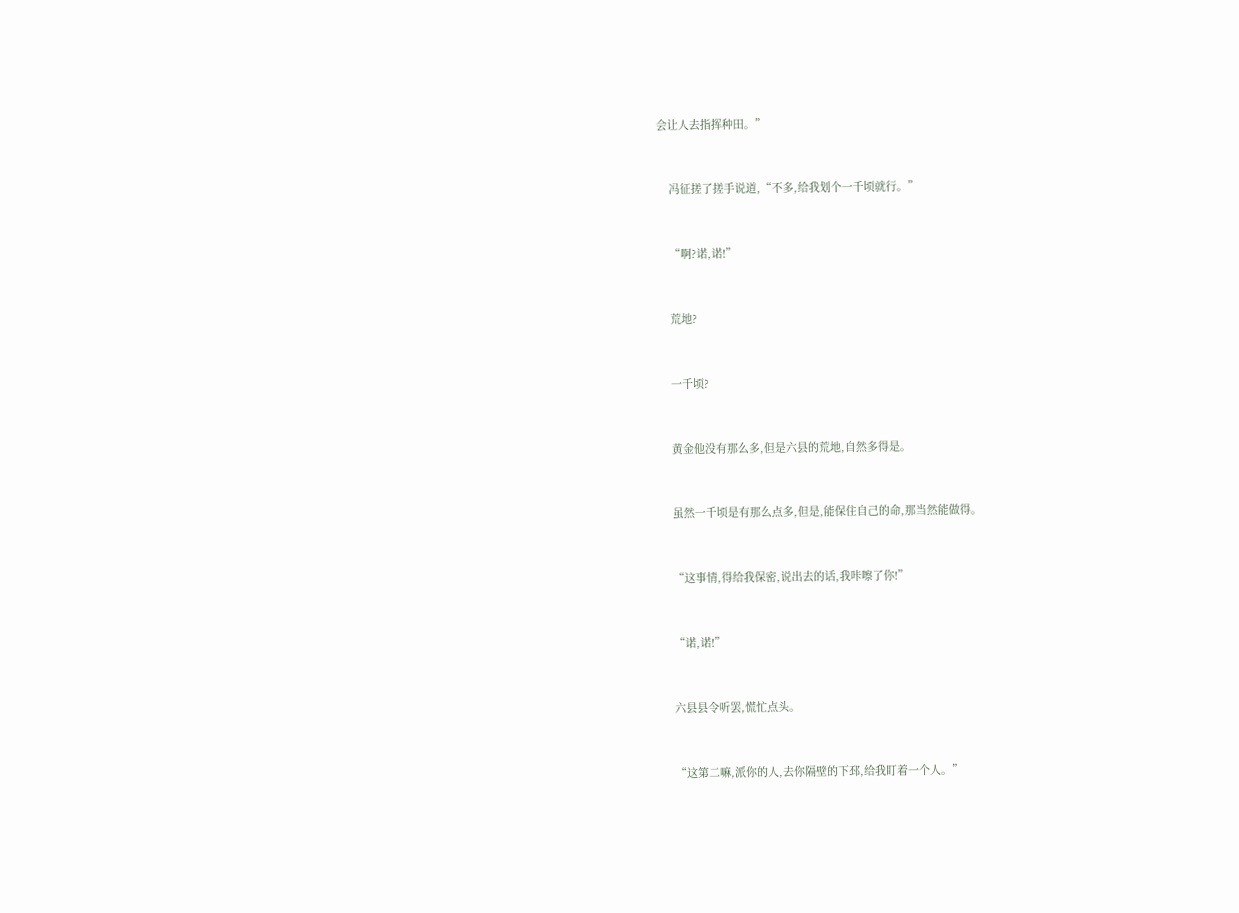会让人去指挥种田。”


    冯征搓了搓手说道,“不多,给我划个一千顷就行。”


    “啊?诺,诺!”


    荒地?


    一千顷?


    黄金他没有那么多,但是六县的荒地,自然多得是。


    虽然一千顷是有那么点多,但是,能保住自己的命,那当然能做得。


    “这事情,得给我保密,说出去的话,我咔嚓了你!”


    “诺,诺!”


    六县县令听罢,慌忙点头。


    “这第二嘛,派你的人,去你隔壁的下邳,给我盯着一个人。”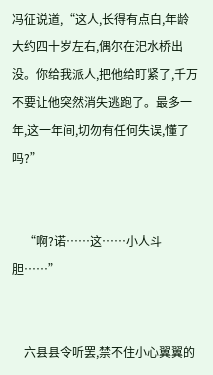冯征说道,“这人,长得有点白,年龄大约四十岁左右,偶尔在汜水桥出没。你给我派人,把他给盯紧了,千万不要让他突然消失逃跑了。最多一年,这一年间,切勿有任何失误,懂了吗?”


    “啊?诺……这……小人斗胆……”


    六县县令听罢,禁不住小心翼翼的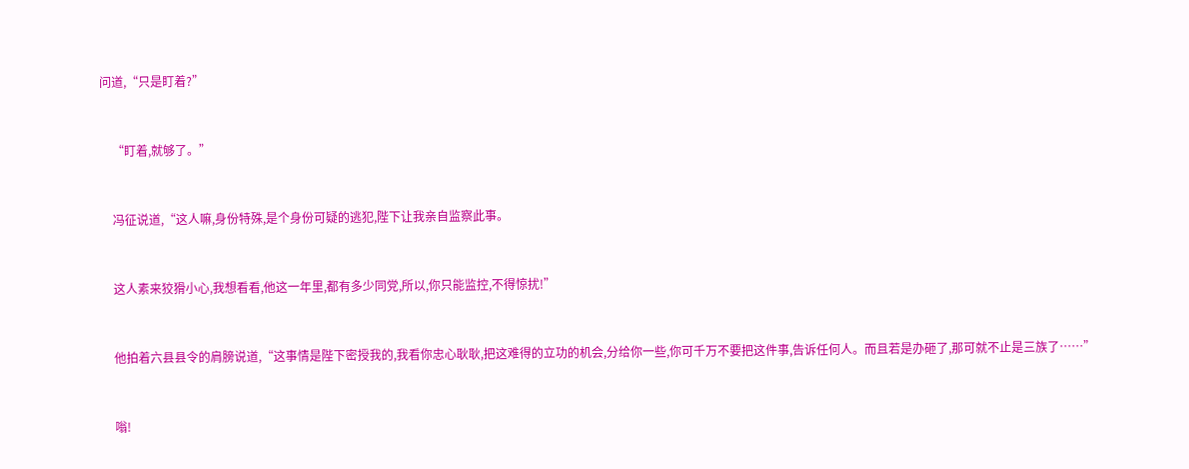问道,“只是盯着?”


    “盯着,就够了。”


    冯征说道,“这人嘛,身份特殊,是个身份可疑的逃犯,陛下让我亲自监察此事。


    这人素来狡猾小心,我想看看,他这一年里,都有多少同党,所以,你只能监控,不得惊扰!”


    他拍着六县县令的肩膀说道,“这事情是陛下密授我的,我看你忠心耿耿,把这难得的立功的机会,分给你一些,你可千万不要把这件事,告诉任何人。而且若是办砸了,那可就不止是三族了……”


    嗡!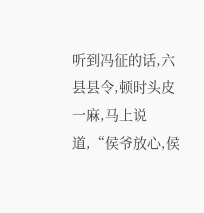听到冯征的话,六县县令,顿时头皮一麻,马上说道,“侯爷放心,侯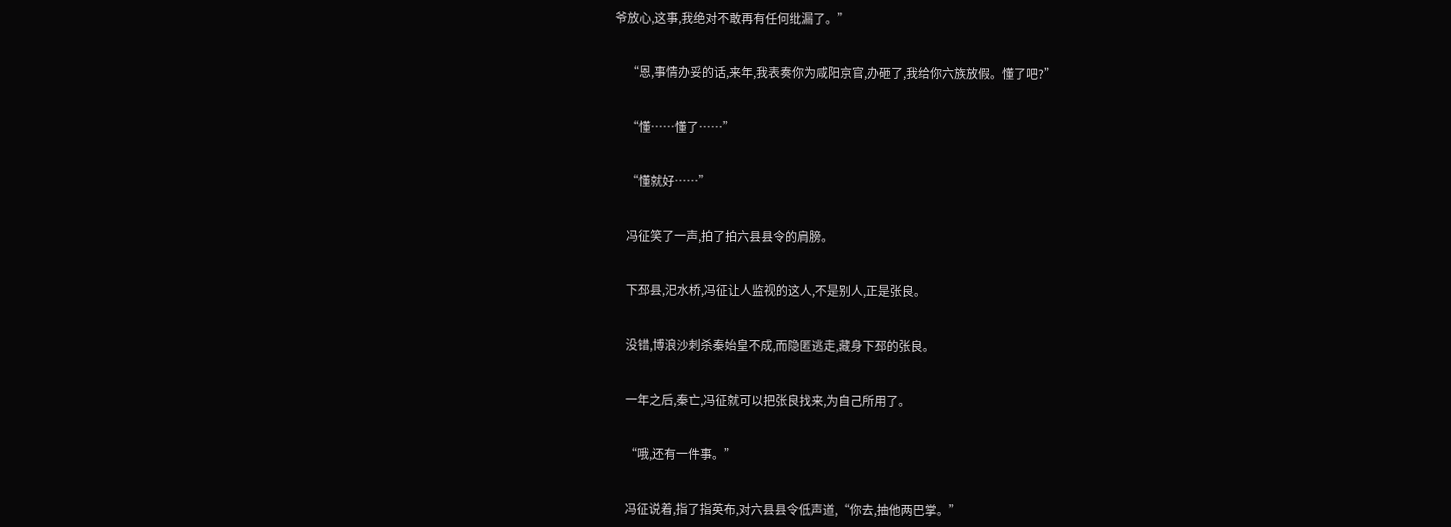爷放心,这事,我绝对不敢再有任何纰漏了。”


    “恩,事情办妥的话,来年,我表奏你为咸阳京官,办砸了,我给你六族放假。懂了吧?”


    “懂……懂了……”


    “懂就好……”


    冯征笑了一声,拍了拍六县县令的肩膀。


    下邳县,汜水桥,冯征让人监视的这人,不是别人,正是张良。


    没错,博浪沙刺杀秦始皇不成,而隐匿逃走,藏身下邳的张良。


    一年之后,秦亡,冯征就可以把张良找来,为自己所用了。


    “哦,还有一件事。”


    冯征说着,指了指英布,对六县县令低声道,“你去,抽他两巴掌。”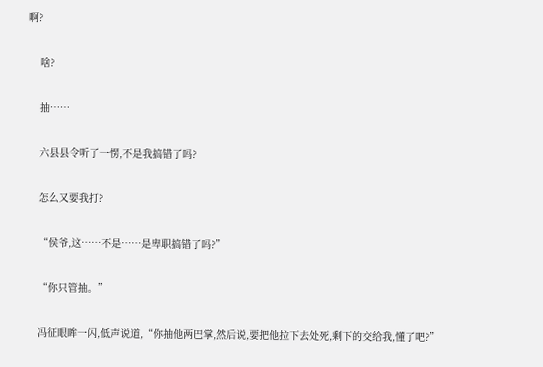啊?


    啥?


    抽……


    六县县令听了一愣,不是我搞错了吗?


    怎么又要我打?


    “侯爷,这……不是……是卑职搞错了吗?”


    “你只管抽。”


    冯征眼眸一闪,低声说道,“你抽他两巴掌,然后说,要把他拉下去处死,剩下的交给我,懂了吧?”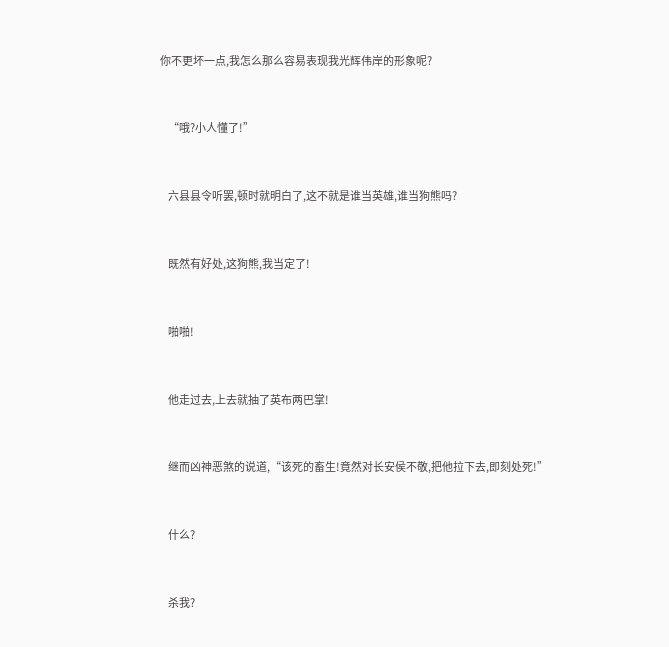你不更坏一点,我怎么那么容易表现我光辉伟岸的形象呢?


    “哦?小人懂了!”


    六县县令听罢,顿时就明白了,这不就是谁当英雄,谁当狗熊吗?


    既然有好处,这狗熊,我当定了!


    啪啪!


    他走过去,上去就抽了英布两巴掌!


    继而凶神恶煞的说道,“该死的畜生!竟然对长安侯不敬,把他拉下去,即刻处死!”


    什么?


    杀我?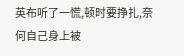英布听了一慌,顿时要挣扎,奈何自己身上被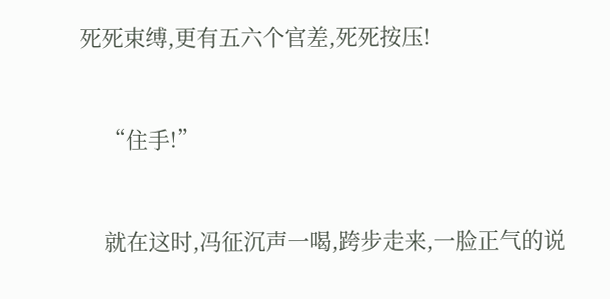死死束缚,更有五六个官差,死死按压!


    “住手!”


    就在这时,冯征沉声一喝,跨步走来,一脸正气的说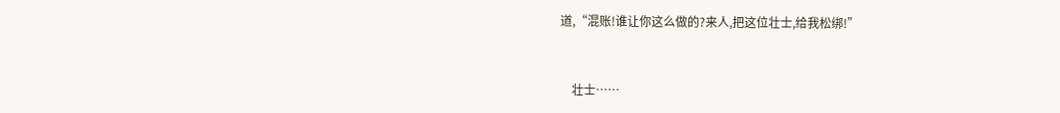道,“混账!谁让你这么做的?来人,把这位壮士,给我松绑!”


    壮士……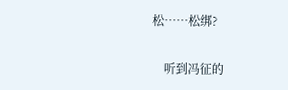松……松绑?


    听到冯征的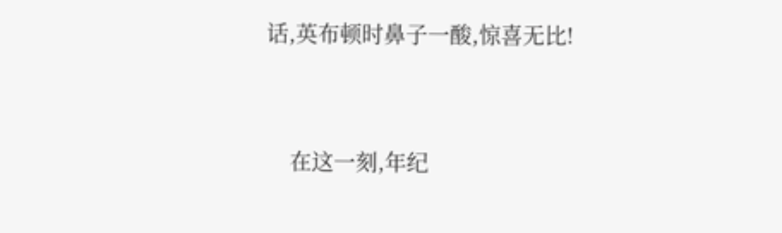话,英布顿时鼻子一酸,惊喜无比!


    在这一刻,年纪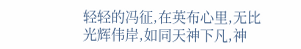轻轻的冯征,在英布心里,无比光辉伟岸,如同天神下凡,神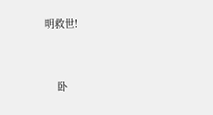明救世!


    卧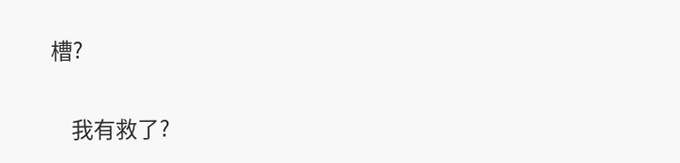槽?


    我有救了?